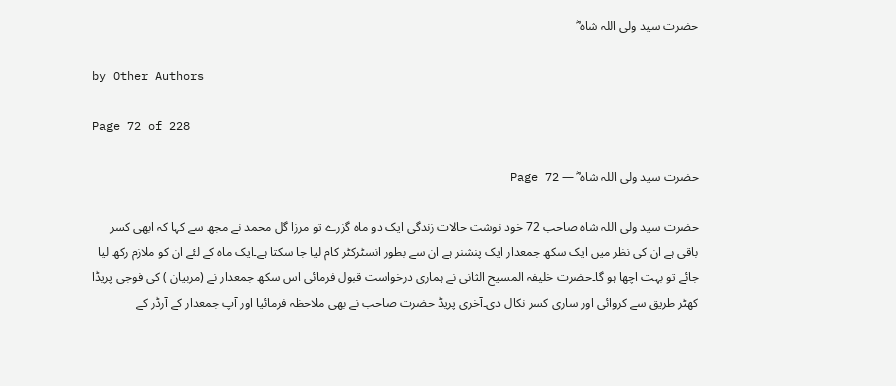حضرت سید ولی اللہ شاہ ؓ

by Other Authors

Page 72 of 228

حضرت سید ولی اللہ شاہ ؓ — Page 72

حضرت سید ولی اللہ شاہ صاحب 72 خود نوشت حالات زندگی ایک دو ماہ گزرے تو مرزا گل محمد نے مجھ سے کہا کہ ابھی کسر باقی ہے ان کی نظر میں ایک سکھ جمعدار ایک پنشنر ہے ان سے بطور انسٹرکٹر کام لیا جا سکتا ہے۔ایک ماہ کے لئے ان کو ملازم رکھ لیا جائے تو بہت اچھا ہو گا۔حضرت خلیفہ المسیح الثانی نے ہماری درخواست قبول فرمائی اس سکھ جمعدار نے (مربیان ) کی فوجی پریڈا کھٹر طریق سے کروائی اور ساری کسر نکال دی۔آخری پریڈ حضرت صاحب نے بھی ملاحظہ فرمائیا اور آپ جمعدار کے آرڈر کے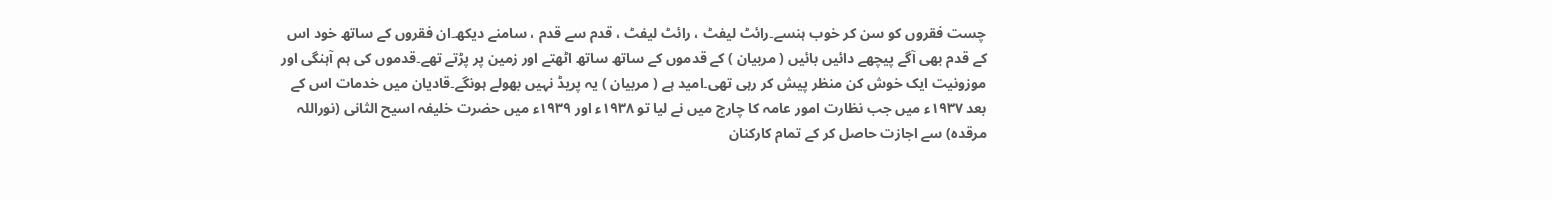چست فقروں کو سن کر خوب ہنسے۔رائٹ لیفٹ ، رائٹ لیفٹ ، قدم سے قدم ، سامنے دیکھ۔ان فقروں کے ساتھ خود اس کے قدم بھی آگے پیچھے دائیں بائیں ( مربیان ) کے قدموں کے ساتھ ساتھ اٹھتے اور زمین پر پڑتے تھے۔قدموں کی ہم آہنگی اور موزونیت ایک خوش کن منظر پیش کر رہی تھی۔امید ہے ( مربیان ) یہ پریڈ نہیں بھولے ہونگے۔قادیان میں خدمات اس کے بعد ۱۹۳۷ء میں جب نظارت امور عامہ کا چارج میں نے لیا تو ۱۹۳۸ء اور ۱۹۳۹ء میں حضرت خلیفہ اسیح الثانی (نوراللہ مرقدہ) سے اجازت حاصل کر کے تمام کارکنان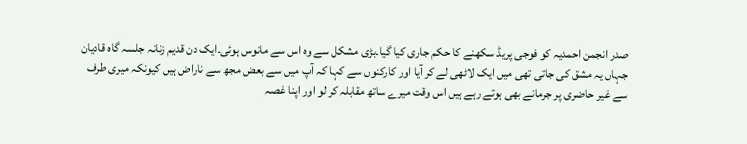صدر انجمن احمدیہ کو فوجی پریڈ سکھنے کا حکم جاری کیا گیا۔بڑی مشکل سے وہ اس سے مانوس ہوئی۔ایک دن قدیم زنانہ جلسہ گاہ قادیان جہاں یہ مشق کی جاتی تھی میں ایک لاٹھی لے کر آیا اور کارکنوں سے کہا کہ آپ میں سے بعض مجھ سے ناراض ہیں کیونکہ میری طرف سے غیر حاضری پر جرمانے بھی ہوتے رہے ہیں اس وقت میرے ساتھ مقابلہ کر لو اور اپنا غصہ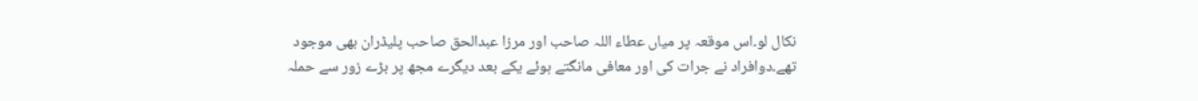نکال لو۔اس موقعہ پر میاں عطاء اللہ صاحب اور مرزا عبدالحق صاحب پلیڈران بھی موجود تھے۔دوافراد نے جرات کی اور معافی مانگتے ہوئے یکے بعد دیگرے مجھ پر بڑے زور سے حملہ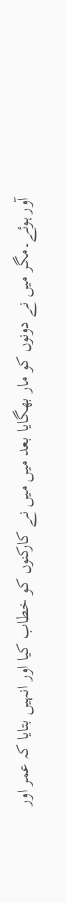آور ہوئے۔مگر میں نے دونوں کو مار بھگایا بعد میں میں نے کارکنوں کو خطاب کیا اور انہیں بتایا کہ عمر اور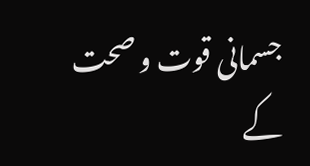جسمانی قوت و صحت کے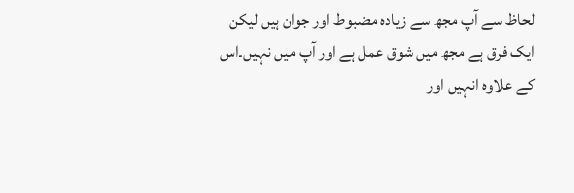لحاظ سے آپ مجھ سے زیادہ مضبوط اور جوان ہیں لیکن ایک فرق ہے مجھ میں شوق عمل ہے اور آپ میں نہیں۔اس کے علاوہ انہیں اور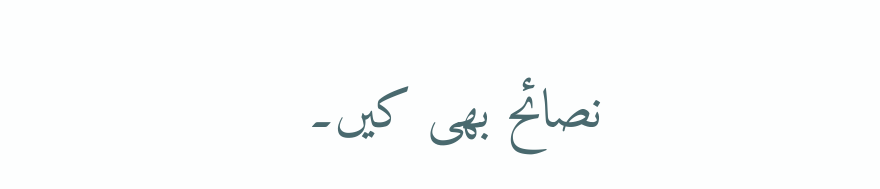نصائح بھی کیں۔